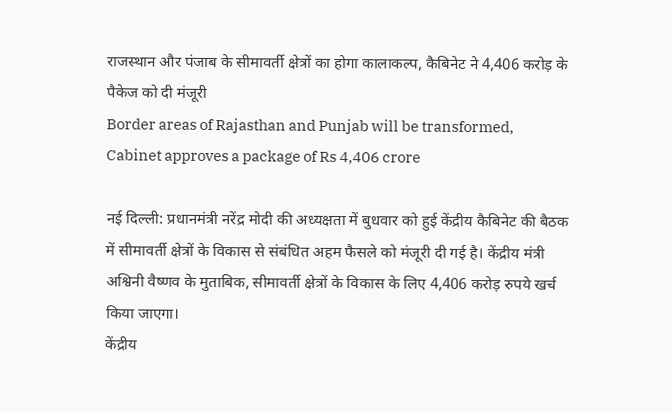राजस्थान और पंजाब के सीमावर्ती क्षेत्रों का होगा कालाकल्प, कैबिनेट ने 4,406 करोड़ के पैकेज को दी मंजूरी
Border areas of Rajasthan and Punjab will be transformed, Cabinet approves a package of Rs 4,406 crore

नई दिल्ली: प्रधानमंत्री नरेंद्र मोदी की अध्यक्षता में बुधवार को हुई केंद्रीय कैबिनेट की बैठक में सीमावर्ती क्षेत्रों के विकास से संबंधित अहम फैसले को मंजूरी दी गई है। केंद्रीय मंत्री अश्विनी वैष्णव के मुताबिक, सीमावर्ती क्षेत्रों के विकास के लिए 4,406 करोड़ रुपये खर्च किया जाएगा।
केंद्रीय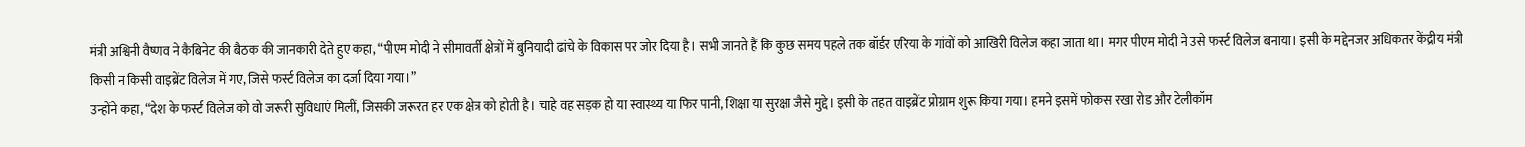मंत्री अश्विनी वैष्णव ने कैबिनेट की बैठक की जानकारी देते हुए कहा, “पीएम मोदी ने सीमावर्ती क्षेत्रों में बुनियादी ढांचे के विकास पर जोर दिया है। सभी जानते हैं कि कुछ समय पहले तक बॉर्डर एरिया के गांवों को आखिरी विलेज कहा जाता था। मगर पीएम मोदी ने उसे फर्स्ट विलेज बनाया। इसी के मद्देनजर अधिकतर केंद्रीय मंत्री किसी न किसी वाइब्रेंट विलेज में गए, जिसे फर्स्ट विलेज का दर्जा दिया गया।”
उन्होंने कहा, “देश के फर्स्ट विलेज को वो जरूरी सुविधाएं मिलीं, जिसकी जरूरत हर एक क्षेत्र को होती है। चाहे वह सड़क हो या स्वास्थ्य या फिर पानी, शिक्षा या सुरक्षा जैसे मुद्दे। इसी के तहत वाइब्रेंट प्रोग्राम शुरू किया गया। हमने इसमें फोकस रखा रोड और टेलीकॉम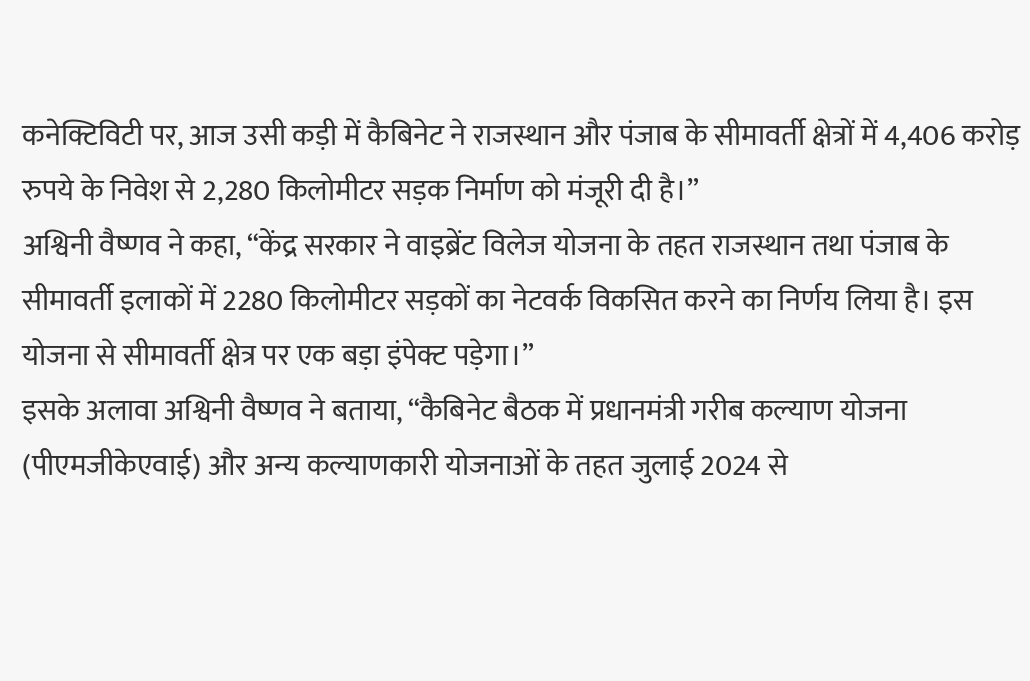कनेक्टिविटी पर, आज उसी कड़ी में कैबिनेट ने राजस्थान और पंजाब के सीमावर्ती क्षेत्रों में 4,406 करोड़ रुपये के निवेश से 2,280 किलोमीटर सड़क निर्माण को मंजूरी दी है।”
अश्विनी वैष्णव ने कहा, “केंद्र सरकार ने वाइब्रेंट विलेज योजना के तहत राजस्थान तथा पंजाब के सीमावर्ती इलाकों में 2280 किलोमीटर सड़कों का नेटवर्क विकसित करने का निर्णय लिया है। इस योजना से सीमावर्ती क्षेत्र पर एक बड़ा इंपेक्ट पड़ेगा।”
इसके अलावा अश्विनी वैष्णव ने बताया, “कैबिनेट बैठक में प्रधानमंत्री गरीब कल्याण योजना (पीएमजीकेएवाई) और अन्य कल्याणकारी योजनाओं के तहत जुलाई 2024 से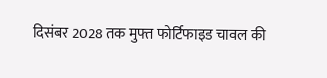दिसंबर 2028 तक मुफ्त फोर्टिफाइड चावल की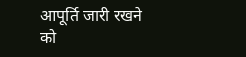आपूर्ति जारी रखने को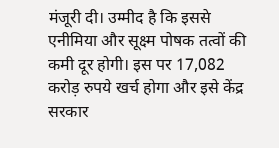मंजूरी दी। उम्मीद है कि इससे एनीमिया और सूक्ष्म पोषक तत्वों की कमी दूर होगी। इस पर 17,082 करोड़ रुपये खर्च होगा और इसे केंद्र सरकार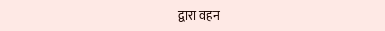द्वारा वहन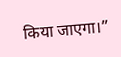किया जाएगा।”